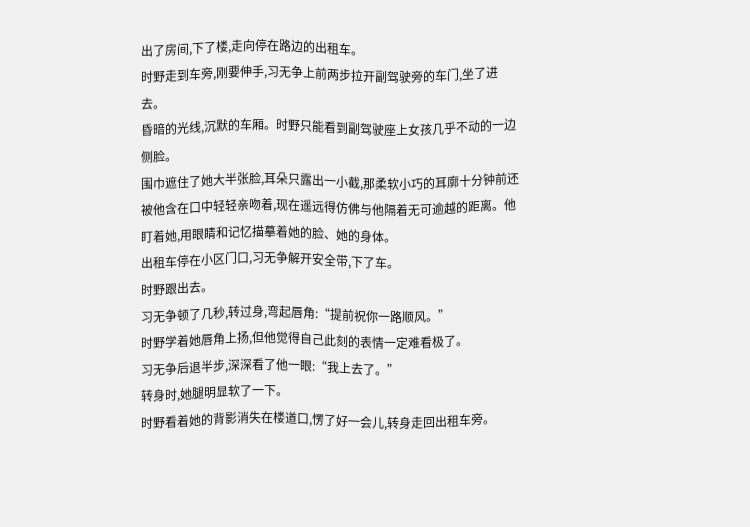出了房间,下了楼,走向停在路边的出租车。
时野走到车旁,刚要伸手,习无争上前两步拉开副驾驶旁的车门,坐了进去。
昏暗的光线,沉默的车厢。时野只能看到副驾驶座上女孩几乎不动的一边侧脸。
围巾遮住了她大半张脸,耳朵只露出一小截,那柔软小巧的耳廓十分钟前还被他含在口中轻轻亲吻着,现在遥远得仿佛与他隔着无可逾越的距离。他盯着她,用眼睛和记忆描摹着她的脸、她的身体。
出租车停在小区门口,习无争解开安全带,下了车。
时野跟出去。
习无争顿了几秒,转过身,弯起唇角:“提前祝你一路顺风。”
时野学着她唇角上扬,但他觉得自己此刻的表情一定难看极了。
习无争后退半步,深深看了他一眼:“我上去了。”
转身时,她腿明显软了一下。
时野看着她的背影消失在楼道口,愣了好一会儿,转身走回出租车旁。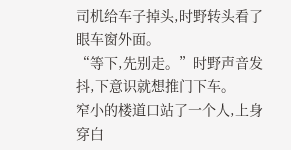司机给车子掉头,时野转头看了眼车窗外面。
“等下,先别走。”时野声音发抖,下意识就想推门下车。
窄小的楼道口站了一个人,上身穿白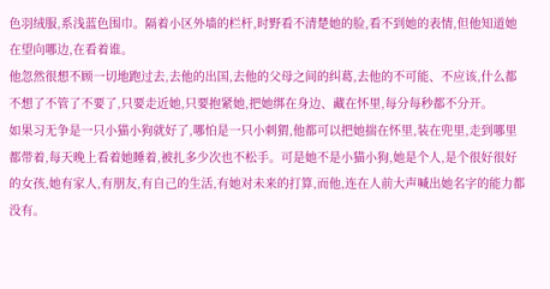色羽绒服,系浅蓝色围巾。隔着小区外墙的栏杆,时野看不清楚她的脸,看不到她的表情,但他知道她在望向哪边,在看着谁。
他忽然很想不顾一切地跑过去,去他的出国,去他的父母之间的纠葛,去他的不可能、不应该,什么都不想了不管了不要了,只要走近她,只要抱紧她,把她绑在身边、藏在怀里,每分每秒都不分开。
如果习无争是一只小猫小狗就好了,哪怕是一只小刺猬,他都可以把她揣在怀里,装在兜里,走到哪里都带着,每天晚上看着她睡着,被扎多少次也不松手。可是她不是小猫小狗,她是个人,是个很好很好的女孩,她有家人,有朋友,有自己的生活,有她对未来的打算,而他,连在人前大声喊出她名字的能力都没有。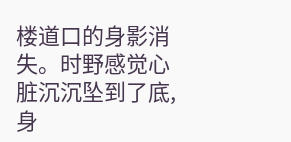楼道口的身影消失。时野感觉心脏沉沉坠到了底,身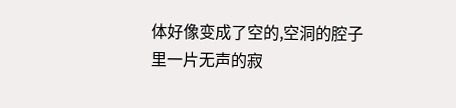体好像变成了空的,空洞的腔子里一片无声的寂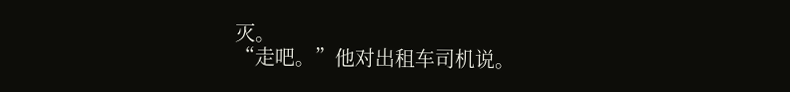灭。
“走吧。”他对出租车司机说。